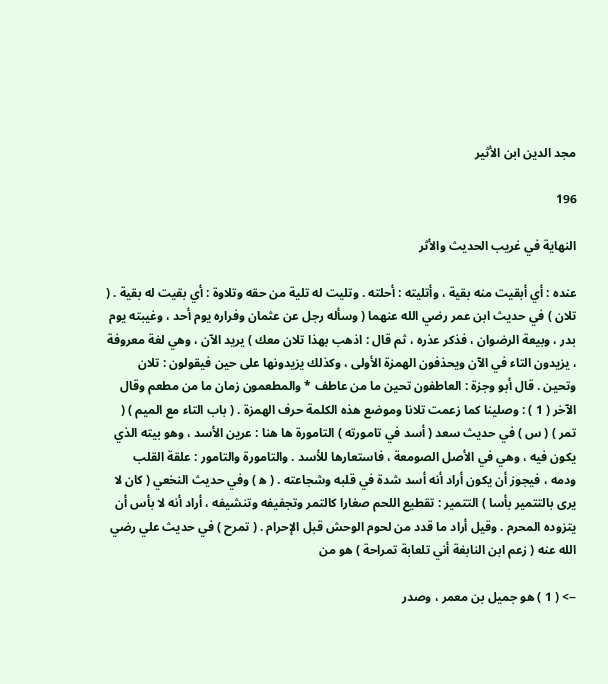مجد الدين ابن الأثير

196

النهاية في غريب الحديث والأثر

عنده : أي أبقيت منه بقية ، وأتليته : أحلته . وتليت له تلية من حقه وتلاوة : أي بقيت له بقية . ( تلان ) في حديث ابن عمر رضي الله عنهما ( وسأله رجل عن عثمان وفراره يوم أحد ، وغيبته يوم بدر ، وبيعة الرضوان ، فذكر عذره ، ثم قال : اذهب بهذا تلان معك ) يريد الآن ، وهي لغة معروفة ، يزيدون التاء في الآن ويحذفون الهمزة الأولى ، وكذلك يزيدونها على حين فيقولون : تلان وتحين . قال أبو وجزة : العاطفون تحين ما من عاطف * والمطعمون زمان ما من مطعم وقال الآخر ( 1 ) : وصلينا كما زعمت تلانا وموضع هذه الكلمة حرف الهمزة . ( باب التاء مع الميم ) ( تمر ) ( س ) في حديث سعد ( أسد في تامورته ) التامورة ها هنا : عرين الأسد ، وهو بيته الذي يكون فيه ، وهي في الأصل الصومعة ، فاستعارها للأسد . والتامورة والتامور : علقة القلب ودمه ، فيجوز أن يكون أراد أنه أسد شدة في قلبه وشجاعته . ( ه‍ ) وفي حديث النخعي ( كان لا يرى بالتتمير بأسا ) التتمير : تقطيع اللحم صغارا كالتمر وتجفيفه وتنشيفه ، أراد أنه لا بأس أن يتزوده المحرم . وقيل أراد ما قدد من لحوم الوحش قبل الإحرام . ( تمرح ) في حديث علي رضي الله عنه ( زعم ابن النابغة أني تلعابة تمراحة ) هو من

--> ( 1 ) هو جميل بن معمر ، وصدر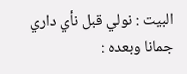البيت : نولي قبل نأي داري جمانا وبعده :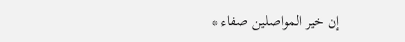إن خير المواصلين صفاء *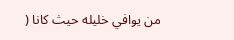من يوافي خليله حيث كانا (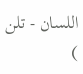اللسان - تلن )